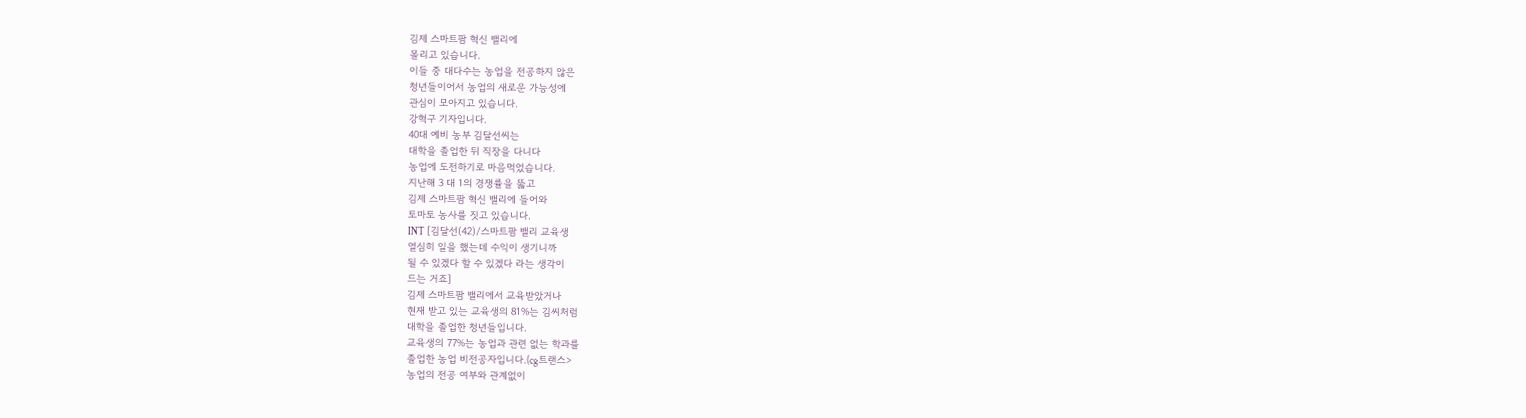김제 스마트팜 혁신 밸리에
몰리고 있습니다.
이들 중 대다수는 농업을 전공하지 않은
청년들이어서 농업의 새로운 가능성에
관심이 모아지고 있습니다.
강혁구 기자입니다.
40대 예비 농부 김달선씨는
대학을 졸업한 뒤 직장을 다니다
농업에 도전하기로 마음먹었습니다.
지난해 3 대 1의 경쟁률을 뚫고
김제 스마트팜 혁신 밸리에 들어와
토마토 농사를 짓고 있습니다.
INT [김달선(42)/스마트팜 밸리 교육생
열심히 일을 했는데 수익이 생기니까
될 수 있겠다 할 수 있겠다 라는 생각이
드는 거죠]
김제 스마트팜 밸리에서 교육받았거나
현재 받고 있는 교육생의 81%는 김씨처럼
대학을 졸업한 청년들입니다.
교육생의 77%는 농업과 관련 없는 학과를
졸업한 농업 비전공자입니다.(cg트랜스>
농업의 전공 여부와 관계없이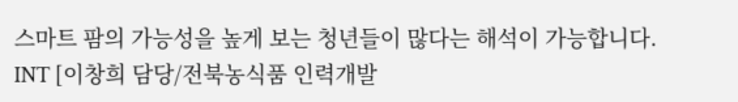스마트 팜의 가능성을 높게 보는 청년들이 많다는 해석이 가능합니다.
INT [이창희 담당/전북농식품 인력개발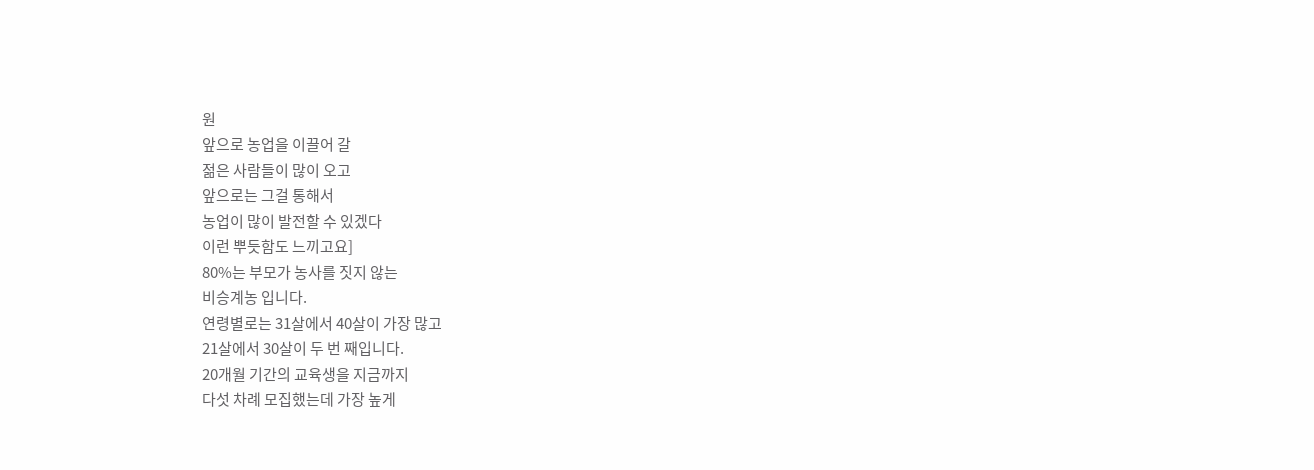원
앞으로 농업을 이끌어 갈
젊은 사람들이 많이 오고
앞으로는 그걸 통해서
농업이 많이 발전할 수 있겠다
이런 뿌듯함도 느끼고요]
80%는 부모가 농사를 짓지 않는
비승계농 입니다.
연령별로는 31살에서 40살이 가장 많고
21살에서 30살이 두 번 째입니다.
20개월 기간의 교육생을 지금까지
다섯 차례 모집했는데 가장 높게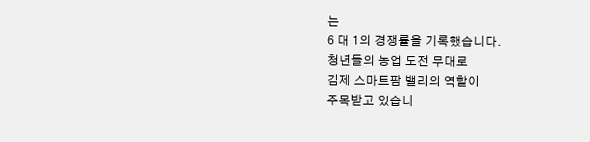는
6 대 1의 경쟁률을 기록했습니다.
청년들의 농업 도전 무대로
김제 스마트팜 밸리의 역할이
주목받고 있습니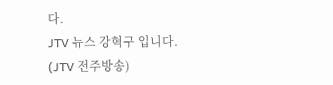다.
JTV 뉴스 강혁구 입니다.
(JTV 전주방송)